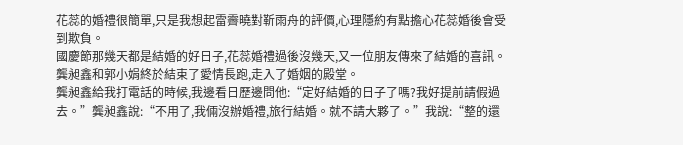花蕊的婚禮很簡單,只是我想起雷霽曉對靳雨舟的評價,心理隱約有點擔心花蕊婚後會受到欺負。
國慶節那幾天都是結婚的好日子,花蕊婚禮過後沒幾天,又一位朋友傳來了結婚的喜訊。龔昶鑫和郭小娟終於結束了愛情長跑,走入了婚姻的殿堂。
龔昶鑫給我打電話的時候,我邊看日歷邊問他:“定好結婚的日子了嗎?我好提前請假過去。”龔昶鑫說:“不用了,我倆沒辦婚禮,旅行結婚。就不請大夥了。”我說:“整的還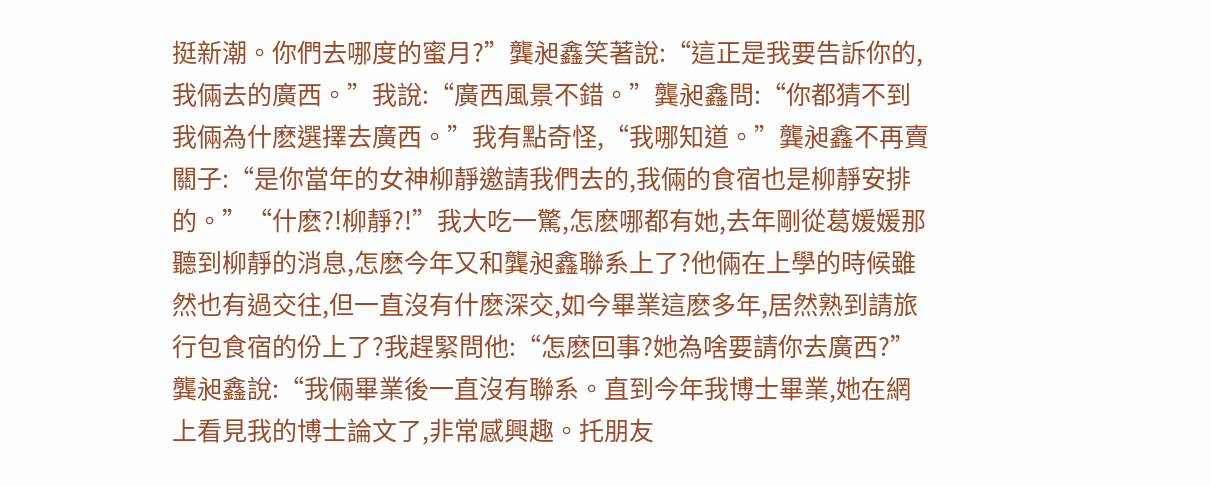挺新潮。你們去哪度的蜜月?”龔昶鑫笑著說:“這正是我要告訴你的,我倆去的廣西。”我說:“廣西風景不錯。”龔昶鑫問:“你都猜不到我倆為什麽選擇去廣西。”我有點奇怪,“我哪知道。”龔昶鑫不再賣關子:“是你當年的女神柳靜邀請我們去的,我倆的食宿也是柳靜安排的。”“什麽?!柳靜?!”我大吃一驚,怎麽哪都有她,去年剛從葛媛媛那聽到柳靜的消息,怎麽今年又和龔昶鑫聯系上了?他倆在上學的時候雖然也有過交往,但一直沒有什麽深交,如今畢業這麽多年,居然熟到請旅行包食宿的份上了?我趕緊問他:“怎麽回事?她為啥要請你去廣西?”龔昶鑫說:“我倆畢業後一直沒有聯系。直到今年我博士畢業,她在網上看見我的博士論文了,非常感興趣。托朋友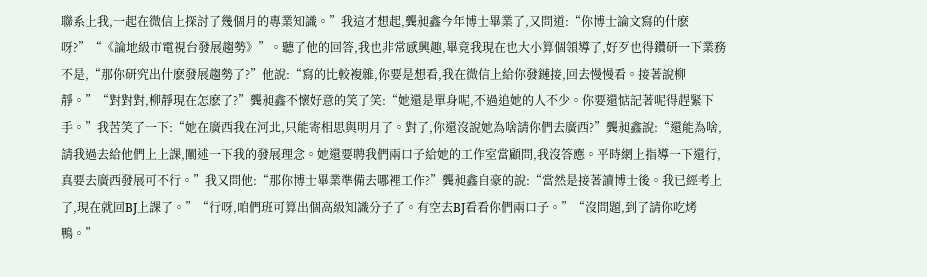聯系上我,一起在微信上探討了幾個月的專業知識。”我這才想起,龔昶鑫今年博士畢業了,又問道:“你博士論文寫的什麽呀?”“《論地級市電視台發展趨勢》”。聽了他的回答,我也非常感興趣,畢竟我現在也大小算個領導了,好歹也得鑽研一下業務不是,“那你研究出什麽發展趨勢了?”他說:“寫的比較複雜,你要是想看,我在微信上給你發鏈接,回去慢慢看。接著說柳靜。”“對對對,柳靜現在怎麽了?”龔昶鑫不懷好意的笑了笑:“她還是單身呢,不過追她的人不少。你要還惦記著呢得趕緊下手。”我苦笑了一下:“她在廣西我在河北,只能寄相思與明月了。對了,你還沒說她為啥請你們去廣西?”龔昶鑫說:“還能為啥,請我過去給他們上上課,闡述一下我的發展理念。她還要聘我們兩口子給她的工作室當顧問,我沒答應。平時網上指導一下還行,真要去廣西發展可不行。”我又問他:“那你博士畢業準備去哪裡工作?”龔昶鑫自豪的說:“當然是接著讀博士後。我已經考上了,現在就回BJ上課了。”“行呀,咱們班可算出個高級知識分子了。有空去BJ看看你們兩口子。”“沒問題,到了請你吃烤鴨。”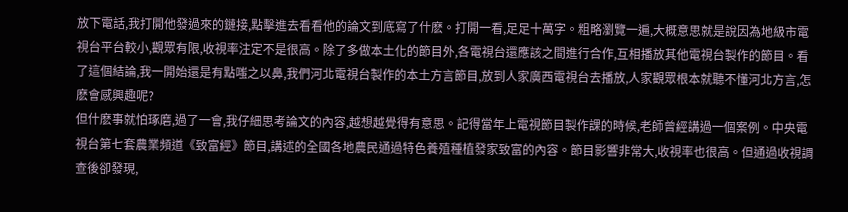放下電話,我打開他發過來的鏈接,點擊進去看看他的論文到底寫了什麽。打開一看,足足十萬字。粗略瀏覽一遍,大概意思就是說因為地級市電視台平台較小,觀眾有限,收視率注定不是很高。除了多做本土化的節目外,各電視台還應該之間進行合作,互相播放其他電視台製作的節目。看了這個結論,我一開始還是有點嗤之以鼻,我們河北電視台製作的本土方言節目,放到人家廣西電視台去播放,人家觀眾根本就聽不懂河北方言,怎麽會感興趣呢?
但什麽事就怕琢磨,過了一會,我仔細思考論文的內容,越想越覺得有意思。記得當年上電視節目製作課的時候,老師曾經講過一個案例。中央電視台第七套農業頻道《致富經》節目,講述的全國各地農民通過特色養殖種植發家致富的內容。節目影響非常大,收視率也很高。但通過收視調查後卻發現,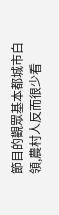節目的觀眾基本都城市白領,農村人反而很少看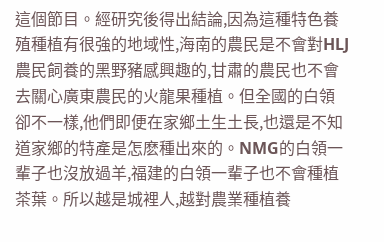這個節目。經研究後得出結論,因為這種特色養殖種植有很強的地域性,海南的農民是不會對HLJ農民飼養的黑野豬感興趣的,甘肅的農民也不會去關心廣東農民的火龍果種植。但全國的白領卻不一樣,他們即便在家鄉土生土長,也還是不知道家鄉的特產是怎麽種出來的。NMG的白領一輩子也沒放過羊,福建的白領一輩子也不會種植茶葉。所以越是城裡人,越對農業種植養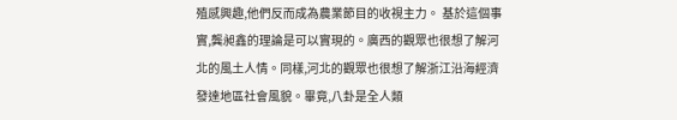殖感興趣,他們反而成為農業節目的收視主力。 基於這個事實,龔昶鑫的理論是可以實現的。廣西的觀眾也很想了解河北的風土人情。同樣,河北的觀眾也很想了解浙江沿海經濟發達地區社會風貌。畢竟,八卦是全人類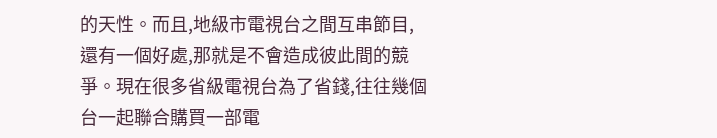的天性。而且,地級市電視台之間互串節目,還有一個好處,那就是不會造成彼此間的競爭。現在很多省級電視台為了省錢,往往幾個台一起聯合購買一部電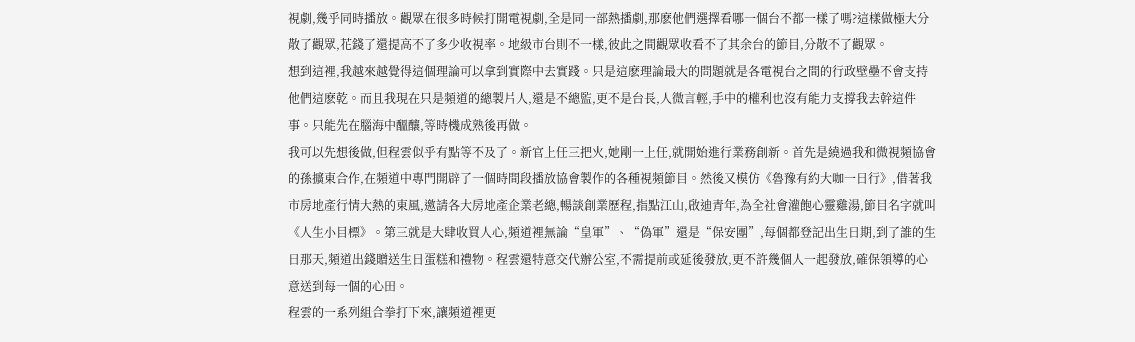視劇,幾乎同時播放。觀眾在很多時候打開電視劇,全是同一部熱播劇,那麽他們選擇看哪一個台不都一樣了嗎?這樣做極大分散了觀眾,花錢了還提高不了多少收視率。地級市台則不一樣,彼此之間觀眾收看不了其余台的節目,分散不了觀眾。
想到這裡,我越來越覺得這個理論可以拿到實際中去實踐。只是這麽理論最大的問題就是各電視台之間的行政壁壘不會支持他們這麽乾。而且我現在只是頻道的總製片人,還是不總監,更不是台長,人微言輕,手中的權利也沒有能力支撐我去幹這件事。只能先在腦海中醞釀,等時機成熟後再做。
我可以先想後做,但程雲似乎有點等不及了。新官上任三把火,她剛一上任,就開始進行業務創新。首先是繞過我和微視頻協會的孫擴東合作,在頻道中專門開辟了一個時間段播放協會製作的各種視頻節目。然後又模仿《魯豫有約大咖一日行》,借著我市房地產行情大熱的東風,邀請各大房地產企業老總,暢談創業歷程,指點江山,啟迪青年,為全社會灌飽心靈雞湯,節目名字就叫《人生小目標》。第三就是大肆收買人心,頻道裡無論“皇軍”、“偽軍”還是“保安團”,每個都登記出生日期,到了誰的生日那天,頻道出錢贈送生日蛋糕和禮物。程雲還特意交代辦公室,不需提前或延後發放,更不許幾個人一起發放,確保領導的心意送到每一個的心田。
程雲的一系列組合拳打下來,讓頻道裡更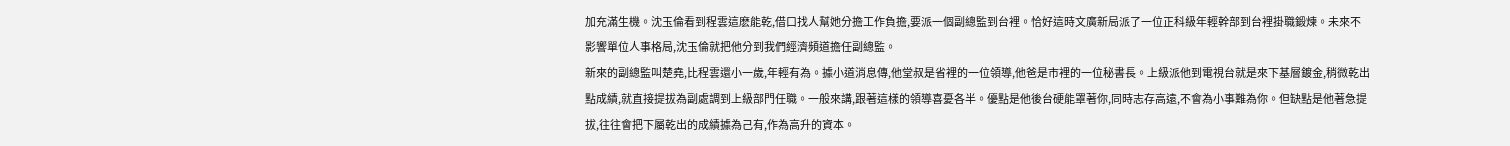加充滿生機。沈玉倫看到程雲這麽能乾,借口找人幫她分擔工作負擔,要派一個副總監到台裡。恰好這時文廣新局派了一位正科級年輕幹部到台裡掛職鍛煉。未來不影響單位人事格局,沈玉倫就把他分到我們經濟頻道擔任副總監。
新來的副總監叫楚堯,比程雲還小一歲,年輕有為。據小道消息傳,他堂叔是省裡的一位領導,他爸是市裡的一位秘書長。上級派他到電視台就是來下基層鍍金,稍微乾出點成績,就直接提拔為副處調到上級部門任職。一般來講,跟著這樣的領導喜憂各半。優點是他後台硬能罩著你,同時志存高遠,不會為小事難為你。但缺點是他著急提拔,往往會把下屬乾出的成績據為己有,作為高升的資本。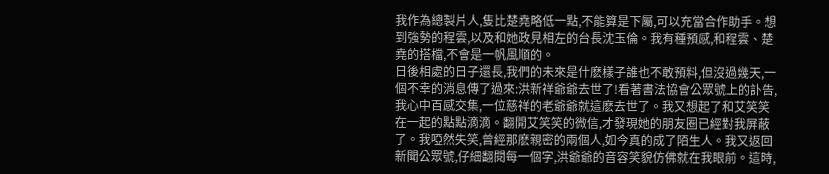我作為總製片人,隻比楚堯略低一點,不能算是下屬,可以充當合作助手。想到強勢的程雲,以及和她政見相左的台長沈玉倫。我有種預感,和程雲、楚堯的搭檔,不會是一帆風順的。
日後相處的日子還長,我們的未來是什麽樣子誰也不敢預料,但沒過幾天,一個不幸的消息傳了過來:洪新祥爺爺去世了!看著書法協會公眾號上的訃告,我心中百感交集,一位慈祥的老爺爺就這麽去世了。我又想起了和艾笑笑在一起的點點滴滴。翻開艾笑笑的微信,才發現她的朋友圈已經對我屏蔽了。我啞然失笑,曾經那麽親密的兩個人,如今真的成了陌生人。我又返回新聞公眾號,仔細翻閱每一個字,洪爺爺的音容笑貌仿佛就在我眼前。這時,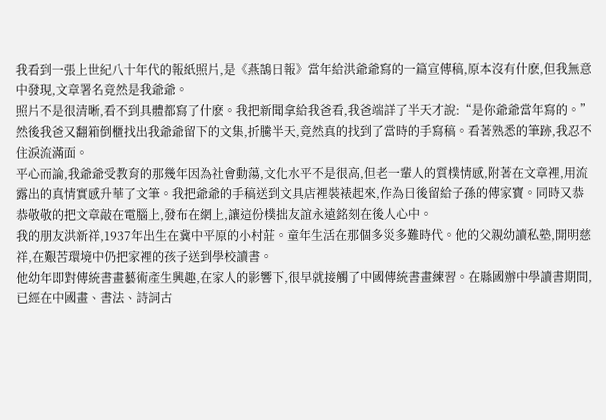我看到一張上世紀八十年代的報紙照片,是《燕鵠日報》當年給洪爺爺寫的一篇宣傳稿,原本沒有什麽,但我無意中發現,文章署名竟然是我爺爺。
照片不是很清晰,看不到具體都寫了什麽。我把新聞拿給我爸看,我爸端詳了半天才說:“是你爺爺當年寫的。”然後我爸又翻箱倒櫃找出我爺爺留下的文集,折騰半天,竟然真的找到了當時的手寫稿。看著熟悉的筆跡,我忍不住淚流滿面。
平心而論,我爺爺受教育的那幾年因為社會動蕩,文化水平不是很高,但老一輩人的質樸情感,附著在文章裡,用流露出的真情實感升華了文筆。我把爺爺的手稿送到文具店裡裝裱起來,作為日後留給子孫的傳家寶。同時又恭恭敬敬的把文章敲在電腦上,發布在網上,讓這份樸拙友誼永遠銘刻在後人心中。
我的朋友洪新祥,1937年出生在冀中平原的小村莊。童年生活在那個多災多難時代。他的父親幼讀私塾,開明慈祥,在艱苦環境中仍把家裡的孩子送到學校讀書。
他幼年即對傳統書畫藝術產生興趣,在家人的影響下,很早就接觸了中國傳統書畫練習。在縣國辦中學讀書期間,已經在中國畫、書法、詩詞古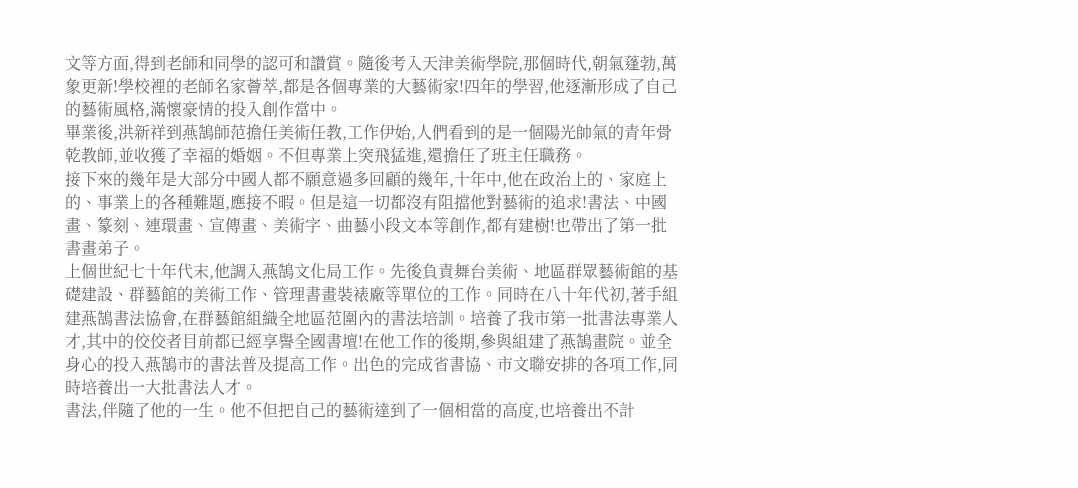文等方面,得到老師和同學的認可和讚賞。隨後考入天津美術學院,那個時代,朝氣蓬勃,萬象更新!學校裡的老師名家薈萃,都是各個專業的大藝術家!四年的學習,他逐漸形成了自己的藝術風格,滿懷豪情的投入創作當中。
畢業後,洪新祥到燕鵠師范擔任美術任教,工作伊始,人們看到的是一個陽光帥氣的青年骨乾教師,並收獲了幸福的婚姻。不但專業上突飛猛進,還擔任了班主任職務。
接下來的幾年是大部分中國人都不願意過多回顧的幾年,十年中,他在政治上的、家庭上的、事業上的各種難題,應接不暇。但是這一切都沒有阻擋他對藝術的追求!書法、中國畫、篆刻、連環畫、宣傳畫、美術字、曲藝小段文本等創作,都有建樹!也帶出了第一批書畫弟子。
上個世紀七十年代末,他調入燕鵠文化局工作。先後負責舞台美術、地區群眾藝術館的基礎建設、群藝館的美術工作、管理書畫裝裱廠等單位的工作。同時在八十年代初,著手組建燕鵠書法協會,在群藝館組織全地區范圍內的書法培訓。培養了我市第一批書法專業人才,其中的佼佼者目前都已經享譽全國書壇!在他工作的後期,參與組建了燕鵠畫院。並全身心的投入燕鵠市的書法普及提高工作。出色的完成省書協、市文聯安排的各項工作,同時培養出一大批書法人才。
書法,伴隨了他的一生。他不但把自己的藝術達到了一個相當的高度,也培養出不計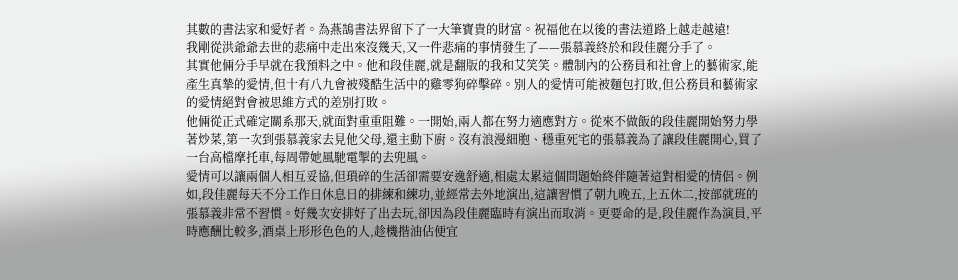其數的書法家和愛好者。為燕鵠書法界留下了一大筆寶貴的財富。祝福他在以後的書法道路上越走越遠!
我剛從洪爺爺去世的悲痛中走出來沒幾天,又一件悲痛的事情發生了——張慕義終於和段佳麗分手了。
其實他倆分手早就在我預料之中。他和段佳麗,就是翻版的我和艾笑笑。體制內的公務員和社會上的藝術家,能產生真摯的愛情,但十有八九會被殘酷生活中的雞零狗碎擊碎。別人的愛情可能被麵包打敗,但公務員和藝術家的愛情絕對會被思維方式的差別打敗。
他倆從正式確定關系那天,就面對重重阻難。一開始,兩人都在努力適應對方。從來不做飯的段佳麗開始努力學著炒菜,第一次到張慕義家去見他父母,還主動下廚。沒有浪漫細胞、穩重死宅的張慕義為了讓段佳麗開心,買了一台高檔摩托車,每周帶她風馳電掣的去兜風。
愛情可以讓兩個人相互妥協,但瑣碎的生活卻需要安逸舒適,相處太累這個問題始終伴隨著這對相愛的情侶。例如,段佳麗每天不分工作日休息日的排練和練功,並經常去外地演出,這讓習慣了朝九晚五,上五休二,按部就班的張慕義非常不習慣。好幾次安排好了出去玩,卻因為段佳麗臨時有演出而取消。更要命的是,段佳麗作為演員,平時應酬比較多,酒桌上形形色色的人,趁機揩油佔便宜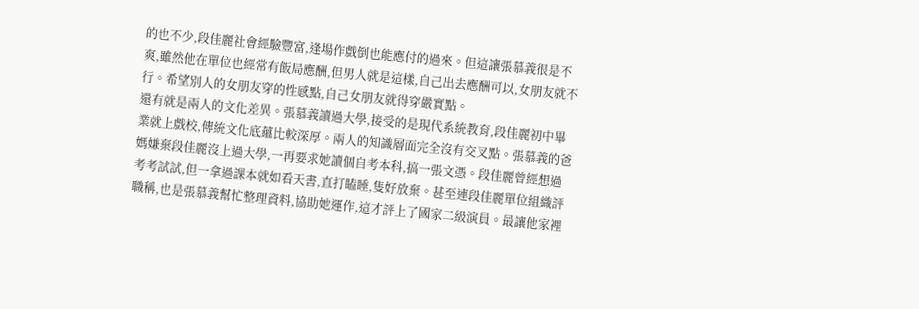的也不少,段佳麗社會經驗豐富,逢場作戲倒也能應付的過來。但這讓張慕義很是不爽,雖然他在單位也經常有飯局應酬,但男人就是這樣,自己出去應酬可以,女朋友就不行。希望別人的女朋友穿的性感點,自己女朋友就得穿嚴實點。
還有就是兩人的文化差異。張慕義讀過大學,接受的是現代系統教育,段佳麗初中畢業就上戲校,傳統文化底蘊比較深厚。兩人的知識層面完全沒有交叉點。張慕義的爸媽嫌棄段佳麗沒上過大學,一再要求她讀個自考本科,搞一張文憑。段佳麗曾經想過考考試試,但一拿過課本就如看天書,直打瞌睡,隻好放棄。甚至連段佳麗單位組織評職稱,也是張慕義幫忙整理資料,協助她運作,這才評上了國家二級演員。最讓他家裡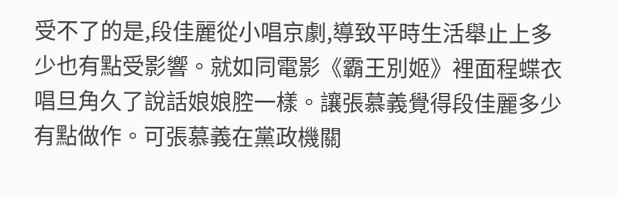受不了的是,段佳麗從小唱京劇,導致平時生活舉止上多少也有點受影響。就如同電影《霸王別姬》裡面程蝶衣唱旦角久了說話娘娘腔一樣。讓張慕義覺得段佳麗多少有點做作。可張慕義在黨政機關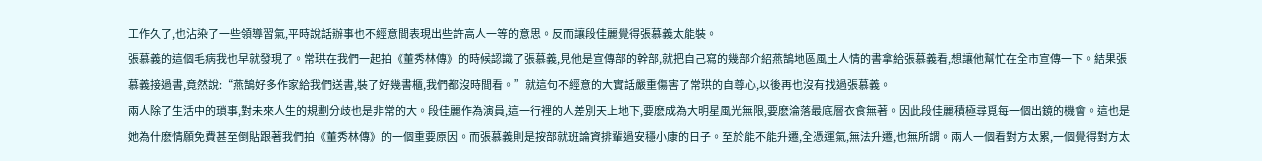工作久了,也沾染了一些領導習氣,平時說話辦事也不經意間表現出些許高人一等的意思。反而讓段佳麗覺得張慕義太能裝。
張慕義的這個毛病我也早就發現了。常珙在我們一起拍《董秀林傳》的時候認識了張慕義,見他是宣傳部的幹部,就把自己寫的幾部介紹燕鵠地區風土人情的書拿給張慕義看,想讓他幫忙在全市宣傳一下。結果張慕義接過書,竟然說:“燕鵠好多作家給我們送書,裝了好幾書櫃,我們都沒時間看。”就這句不經意的大實話嚴重傷害了常珙的自尊心,以後再也沒有找過張慕義。
兩人除了生活中的瑣事,對未來人生的規劃分歧也是非常的大。段佳麗作為演員,這一行裡的人差別天上地下,要麽成為大明星風光無限,要麽淪落最底層衣食無著。因此段佳麗積極尋覓每一個出鏡的機會。這也是她為什麽情願免費甚至倒貼跟著我們拍《董秀林傳》的一個重要原因。而張慕義則是按部就班論資排輩過安穩小康的日子。至於能不能升遷,全憑運氣,無法升遷,也無所謂。兩人一個看對方太累,一個覺得對方太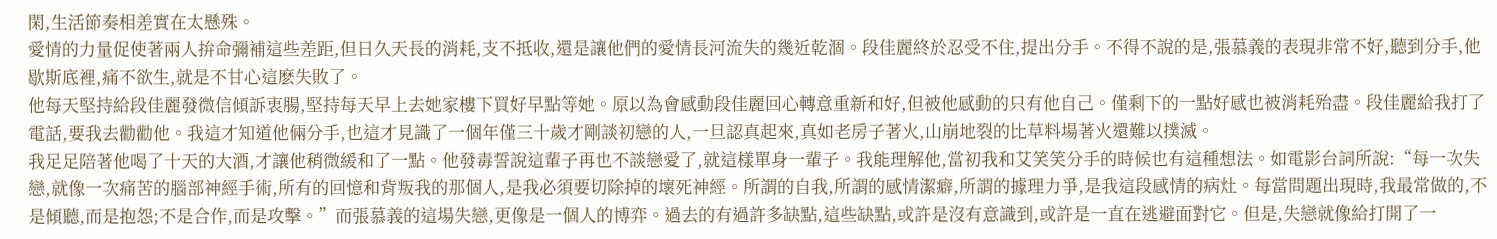閑,生活節奏相差實在太懸殊。
愛情的力量促使著兩人拚命彌補這些差距,但日久天長的消耗,支不抵收,還是讓他們的愛情長河流失的幾近乾涸。段佳麗終於忍受不住,提出分手。不得不說的是,張慕義的表現非常不好,聽到分手,他歇斯底裡,痛不欲生,就是不甘心這麽失敗了。
他每天堅持給段佳麗發微信傾訴衷腸,堅持每天早上去她家樓下買好早點等她。原以為會感動段佳麗回心轉意重新和好,但被他感動的只有他自己。僅剩下的一點好感也被消耗殆盡。段佳麗給我打了電話,要我去勸勸他。我這才知道他倆分手,也這才見識了一個年僅三十歲才剛談初戀的人,一旦認真起來,真如老房子著火,山崩地裂的比草料場著火還難以撲滅。
我足足陪著他喝了十天的大酒,才讓他稍微緩和了一點。他發毒誓說這輩子再也不談戀愛了,就這樣單身一輩子。我能理解他,當初我和艾笑笑分手的時候也有這種想法。如電影台詞所說:“每一次失戀,就像一次痛苦的腦部神經手術,所有的回憶和背叛我的那個人,是我必須要切除掉的壞死神經。所謂的自我,所謂的感情潔癖,所謂的據理力爭,是我這段感情的病灶。每當問題出現時,我最常做的,不是傾聽,而是抱怨;不是合作,而是攻擊。”而張慕義的這場失戀,更像是一個人的博弈。過去的有過許多缺點,這些缺點,或許是沒有意識到,或許是一直在逃避面對它。但是,失戀就像給打開了一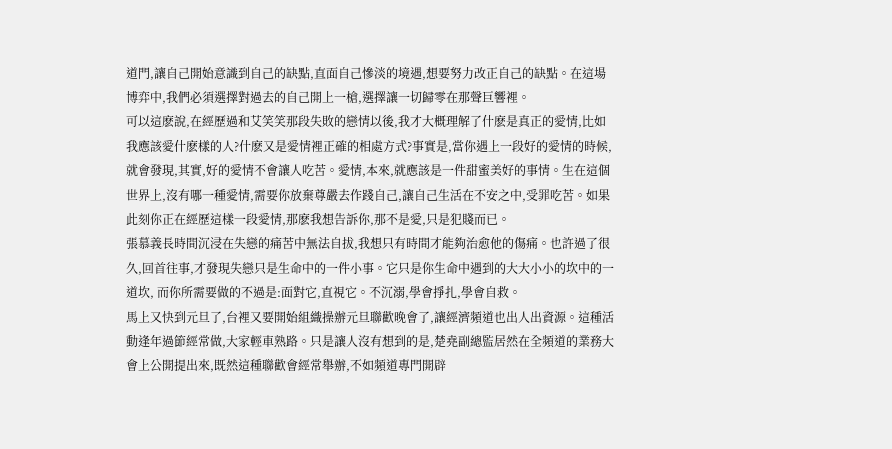道門,讓自己開始意識到自己的缺點,直面自己慘淡的境遇,想要努力改正自己的缺點。在這場博弈中,我們必須選擇對過去的自己開上一槍,選擇讓一切歸零在那聲巨響裡。
可以這麽說,在經歷過和艾笑笑那段失敗的戀情以後,我才大概理解了什麽是真正的愛情,比如我應該愛什麽樣的人?什麽又是愛情裡正確的相處方式?事實是,當你遇上一段好的愛情的時候,就會發現,其實,好的愛情不會讓人吃苦。愛情,本來,就應該是一件甜蜜美好的事情。生在這個世界上,沒有哪一種愛情,需要你放棄尊嚴去作踐自己,讓自己生活在不安之中,受罪吃苦。如果此刻你正在經歷這樣一段愛情,那麽我想告訴你,那不是愛,只是犯賤而已。
張慕義長時間沉浸在失戀的痛苦中無法自拔,我想只有時間才能夠治愈他的傷痛。也許過了很久,回首往事,才發現失戀只是生命中的一件小事。它只是你生命中遇到的大大小小的坎中的一道坎, 而你所需要做的不過是:面對它,直視它。不沉溺,學會掙扎,學會自救。
馬上又快到元旦了,台裡又要開始組織操辦元旦聯歡晚會了,讓經濟頻道也出人出資源。這種活動逢年過節經常做,大家輕車熟路。只是讓人沒有想到的是,楚堯副總監居然在全頻道的業務大會上公開提出來,既然這種聯歡會經常舉辦,不如頻道專門開辟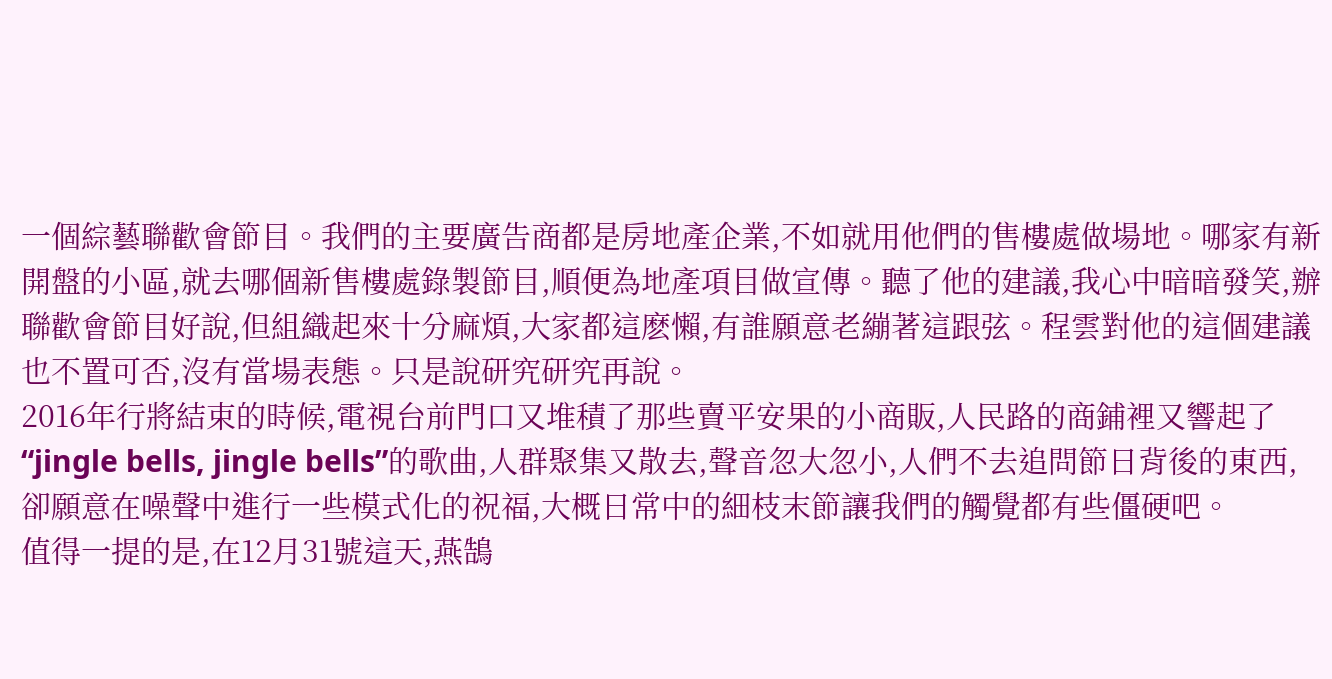一個綜藝聯歡會節目。我們的主要廣告商都是房地產企業,不如就用他們的售樓處做場地。哪家有新開盤的小區,就去哪個新售樓處錄製節目,順便為地產項目做宣傳。聽了他的建議,我心中暗暗發笑,辦聯歡會節目好說,但組織起來十分麻煩,大家都這麽懶,有誰願意老繃著這跟弦。程雲對他的這個建議也不置可否,沒有當場表態。只是說研究研究再說。
2016年行將結束的時候,電視台前門口又堆積了那些賣平安果的小商販,人民路的商鋪裡又響起了“jingle bells, jingle bells”的歌曲,人群聚集又散去,聲音忽大忽小,人們不去追問節日背後的東西,卻願意在噪聲中進行一些模式化的祝福,大概日常中的細枝末節讓我們的觸覺都有些僵硬吧。
值得一提的是,在12月31號這天,燕鵠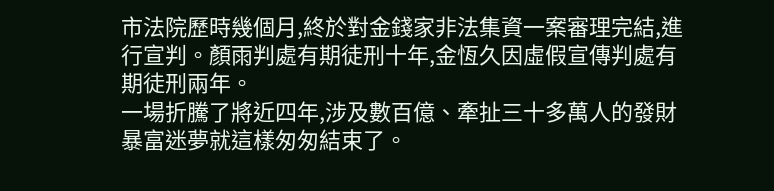市法院歷時幾個月,終於對金錢家非法集資一案審理完結,進行宣判。顏雨判處有期徒刑十年,金恆久因虛假宣傳判處有期徒刑兩年。
一場折騰了將近四年,涉及數百億、牽扯三十多萬人的發財暴富迷夢就這樣匆匆結束了。